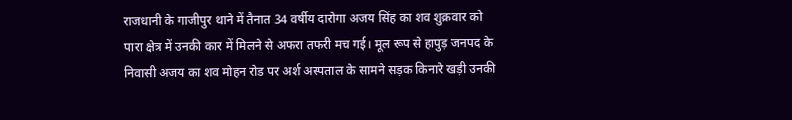राजधानी के गाजीपुर थाने में तैनात 34 वर्षीय दारोगा अजय सिंह का शव शुक्रवार को पारा क्षेत्र में उनकी कार में मिलने से अफरा तफरी मच गई। मूल रूप से हापुड़ जनपद के निवासी अजय का शव मोहन रोड पर अर्श अस्पताल के सामने सड़क किनारे खड़ी उनकी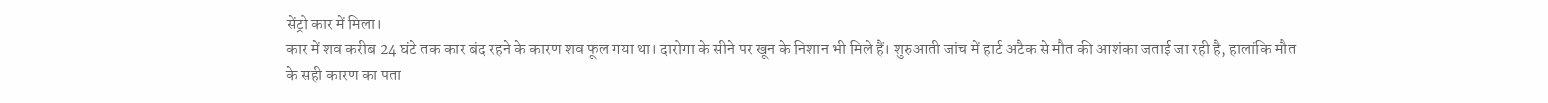सेंट्रो कार में मिला।
कार में शव करीब 24 घंटे तक कार बंद रहने के कारण शव फूल गया था। दारोगा के सीने पर खून के निशान भी मिले हैं। शुरुआती जांच में हार्ट अटैक से मौत की आशंका जताई जा रही है, हालांकि मौत के सही कारण का पता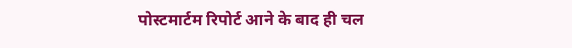पोस्टमार्टम रिपोर्ट आने के बाद ही चल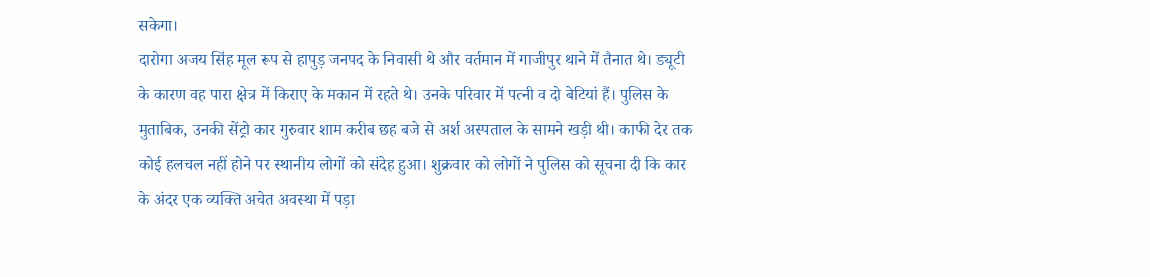सकेगा।
दारोगा अजय सिंह मूल रूप से हापुड़ जनपद के निवासी थे और वर्तमान में गाजीपुर थाने में तैनात थे। ड्यूटी के कारण वह पारा क्षेत्र में किराए के मकान में रहते थे। उनके परिवार में पत्नी व दो बेटियां हैं। पुलिस के मुताबिक, उनकी सेंट्रो कार गुरुवार शाम करीब छह बजे से अर्श अस्पताल के सामने खड़ी थी। काफी देर तक कोई हलचल नहीं होने पर स्थानीय लोगों को संदेह हुआ। शुक्रवार को लोगों ने पुलिस को सूचना दी कि कार के अंदर एक व्यक्ति अचेत अवस्था में पड़ा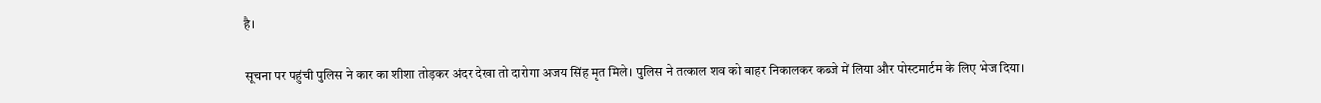है।

सूचना पर पहुंची पुलिस ने कार का शीशा तोड़कर अंदर देखा तो दारोगा अजय सिंह मृत मिले। पुलिस ने तत्काल शव को बाहर निकालकर कब्जे में लिया और पोस्टमार्टम के लिए भेज दिया।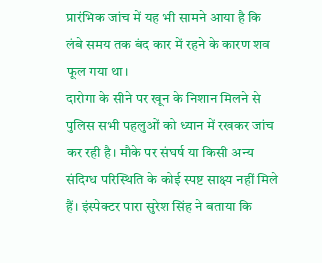प्रारंभिक जांच में यह भी सामने आया है कि लंबे समय तक बंद कार में रहने के कारण शव फूल गया था।
दारोगा के सीने पर खून के निशान मिलने से पुलिस सभी पहलुओं को ध्यान में रखकर जांच कर रही है। मौके पर संघर्ष या किसी अन्य संदिग्ध परिस्थिति के कोई स्पष्ट साक्ष्य नहीं मिले हैं। इंस्पेक्टर पारा सुरेश सिंह ने बताया कि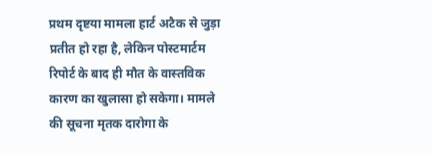प्रथम दृष्टया मामला हार्ट अटैक से जुड़ा प्रतीत हो रहा है, लेकिन पोस्टमार्टम रिपोर्ट के बाद ही मौत के वास्तविक कारण का खुलासा हो सकेगा। मामले की सूचना मृतक दारोगा के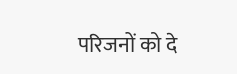परिजनों को दे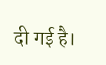दी गई है।